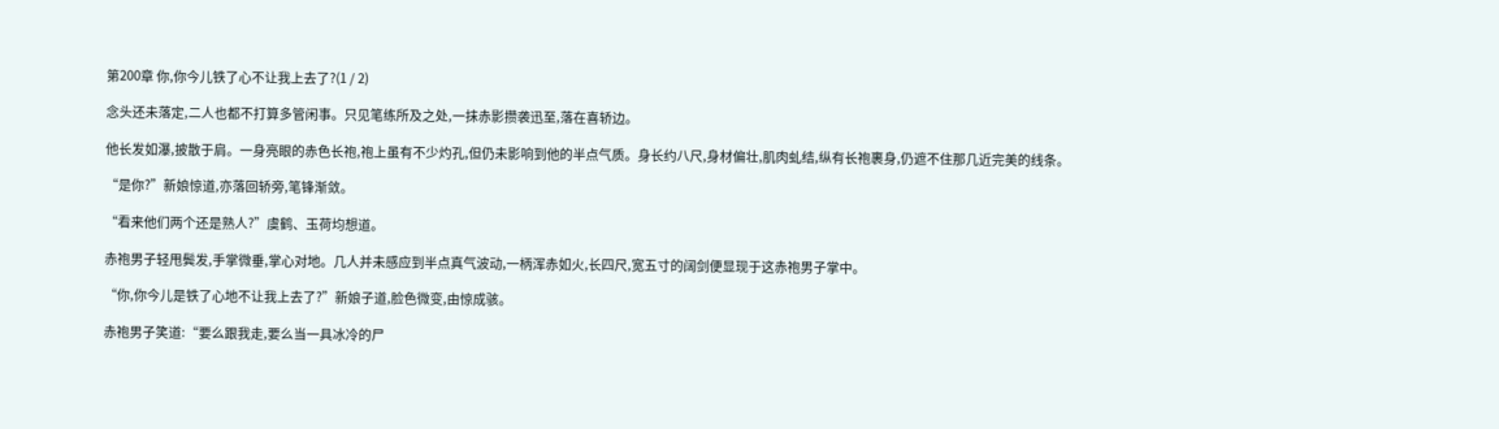第200章 你,你今儿铁了心不让我上去了?(1 / 2)

念头还未落定,二人也都不打算多管闲事。只见笔练所及之处,一抹赤影攒袭迅至,落在喜轿边。

他长发如瀑,披散于肩。一身亮眼的赤色长袍,袍上虽有不少灼孔,但仍未影响到他的半点气质。身长约八尺,身材偏壮,肌肉虬结,纵有长袍裹身,仍遮不住那几近完美的线条。

“是你?”新娘惊道,亦落回轿旁,笔锋渐敛。

“看来他们两个还是熟人?”虞鹤、玉荷均想道。

赤袍男子轻甩鬓发,手掌微垂,掌心对地。几人并未感应到半点真气波动,一柄浑赤如火,长四尺,宽五寸的阔剑便显现于这赤袍男子掌中。

“你,你今儿是铁了心地不让我上去了?”新娘子道,脸色微变,由惊成骇。

赤袍男子笑道:“要么跟我走,要么当一具冰冷的尸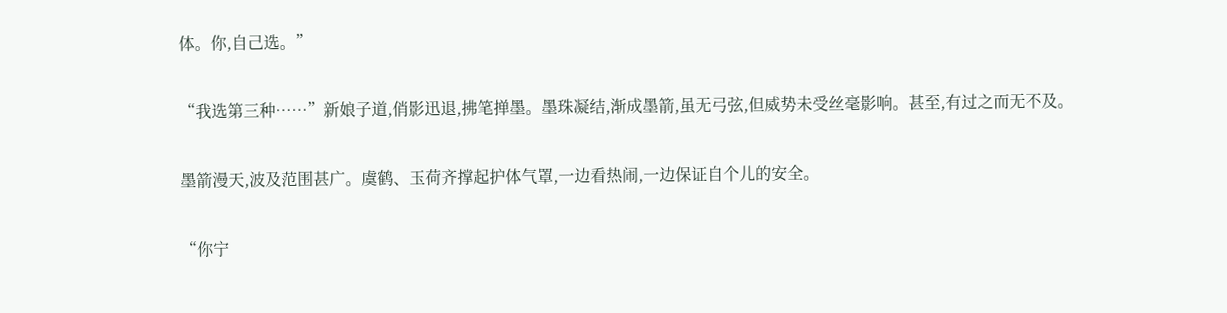体。你,自己选。”

“我选第三种……”新娘子道,俏影迅退,拂笔掸墨。墨珠凝结,渐成墨箭,虽无弓弦,但威势未受丝毫影响。甚至,有过之而无不及。

墨箭漫天,波及范围甚广。虞鹤、玉荷齐撑起护体气罩,一边看热闹,一边保证自个儿的安全。

“你宁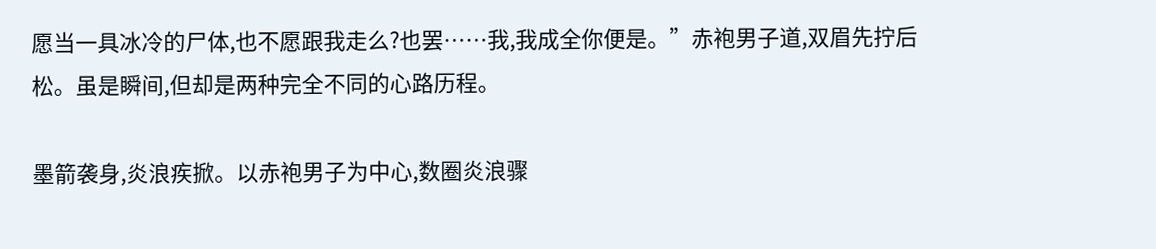愿当一具冰冷的尸体,也不愿跟我走么?也罢……我,我成全你便是。”赤袍男子道,双眉先拧后松。虽是瞬间,但却是两种完全不同的心路历程。

墨箭袭身,炎浪疾掀。以赤袍男子为中心,数圈炎浪骤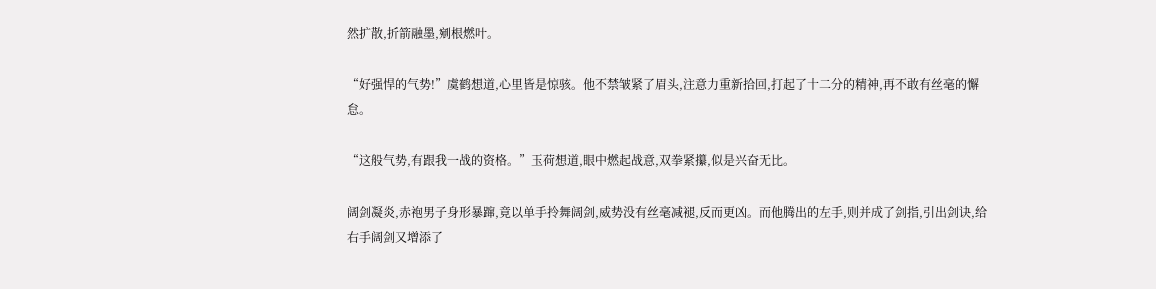然扩散,折箭融墨,剜根燃叶。

“好强悍的气势!”虞鹤想道,心里皆是惊骇。他不禁皱紧了眉头,注意力重新拾回,打起了十二分的精神,再不敢有丝毫的懈怠。

“这般气势,有跟我一战的资格。”玉荷想道,眼中燃起战意,双拳紧攥,似是兴奋无比。

阔剑凝炎,赤袍男子身形暴蹿,竟以单手拎舞阔剑,威势没有丝毫减褪,反而更凶。而他腾出的左手,则并成了剑指,引出剑诀,给右手阔剑又增添了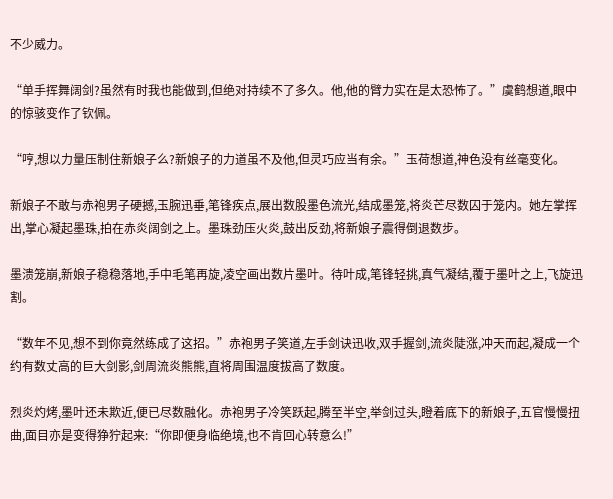不少威力。

“单手挥舞阔剑?虽然有时我也能做到,但绝对持续不了多久。他,他的臂力实在是太恐怖了。”虞鹤想道,眼中的惊骇变作了钦佩。

“哼,想以力量压制住新娘子么?新娘子的力道虽不及他,但灵巧应当有余。”玉荷想道,神色没有丝毫变化。

新娘子不敢与赤袍男子硬撼,玉腕迅垂,笔锋疾点,展出数股墨色流光,结成墨笼,将炎芒尽数囚于笼内。她左掌挥出,掌心凝起墨珠,拍在赤炎阔剑之上。墨珠劲压火炎,鼓出反劲,将新娘子震得倒退数步。

墨溃笼崩,新娘子稳稳落地,手中毛笔再旋,凌空画出数片墨叶。待叶成,笔锋轻挑,真气凝结,覆于墨叶之上,飞旋迅割。

“数年不见,想不到你竟然练成了这招。”赤袍男子笑道,左手剑诀迅收,双手握剑,流炎陡涨,冲天而起,凝成一个约有数丈高的巨大剑影,剑周流炎熊熊,直将周围温度拔高了数度。

烈炎灼烤,墨叶还未欺近,便已尽数融化。赤袍男子冷笑跃起,腾至半空,举剑过头,瞪着底下的新娘子,五官慢慢扭曲,面目亦是变得狰狞起来:“你即便身临绝境,也不肯回心转意么!”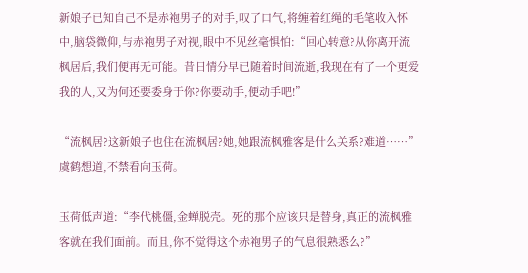新娘子已知自己不是赤袍男子的对手,叹了口气,将缠着红绳的毛笔收入怀中,脑袋微仰,与赤袍男子对视,眼中不见丝毫惧怕:“回心转意?从你离开流枫居后,我们便再无可能。昔日情分早已随着时间流逝,我现在有了一个更爱我的人,又为何还要委身于你?你要动手,便动手吧!”

“流枫居?这新娘子也住在流枫居?她,她跟流枫雅客是什么关系?难道……”虞鹤想道,不禁看向玉荷。

玉荷低声道:“李代桃僵,金蝉脱壳。死的那个应该只是替身,真正的流枫雅客就在我们面前。而且,你不觉得这个赤袍男子的气息很熟悉么?”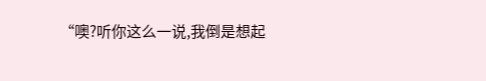“噢?听你这么一说,我倒是想起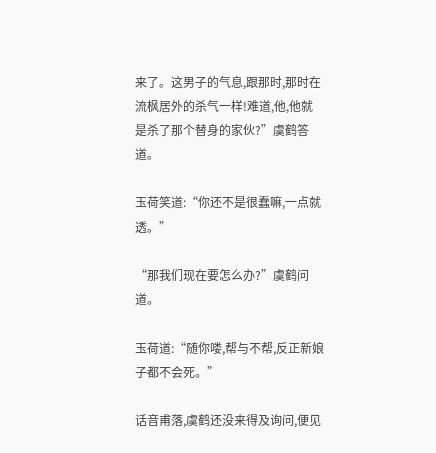来了。这男子的气息,跟那时,那时在流枫居外的杀气一样!难道,他,他就是杀了那个替身的家伙?”虞鹤答道。

玉荷笑道:“你还不是很蠢嘛,一点就透。”

“那我们现在要怎么办?”虞鹤问道。

玉荷道:“随你喽,帮与不帮,反正新娘子都不会死。”

话音甫落,虞鹤还没来得及询问,便见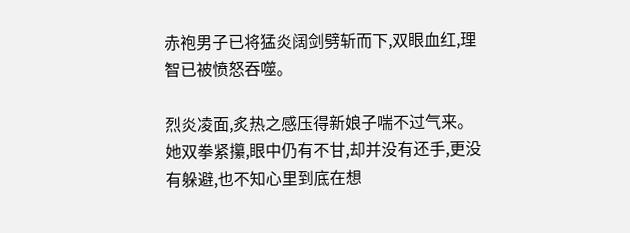赤袍男子已将猛炎阔剑劈斩而下,双眼血红,理智已被愤怒吞噬。

烈炎凌面,炙热之感压得新娘子喘不过气来。她双拳紧攥,眼中仍有不甘,却并没有还手,更没有躲避,也不知心里到底在想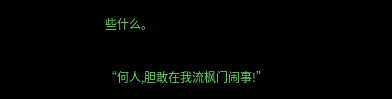些什么。

“何人,胆敢在我流枫门闹事!”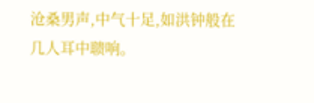沧桑男声,中气十足,如洪钟般在几人耳中聩响。